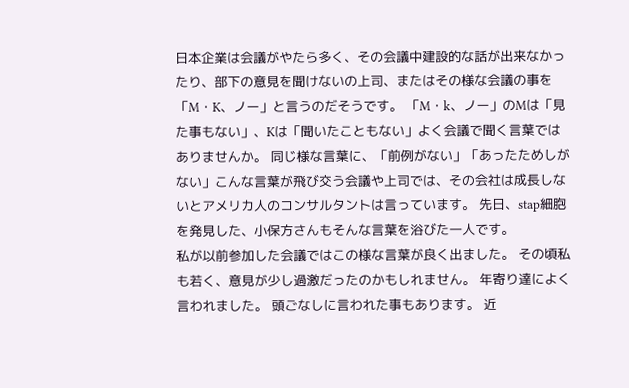日本企業は会議がやたら多く、その会議中建設的な話が出来なかったり、部下の意見を聞けないの上司、またはその様な会議の事を「M・K、ノー」と言うのだそうです。 「M・k、ノー」のMは「見た事もない」、Kは「聞いたこともない」よく会議で聞く言葉ではありませんか。 同じ様な言葉に、「前例がない」「あったためしがない」こんな言葉が飛び交う会議や上司では、その会社は成長しないとアメリカ人のコンサルタントは言っています。 先日、stap細胞を発見した、小保方さんもそんな言葉を浴びた一人です。
私が以前参加した会議ではこの様な言葉が良く出ました。 その頃私も若く、意見が少し過激だったのかもしれません。 年寄り達によく言われました。 頭ごなしに言われた事もあります。 近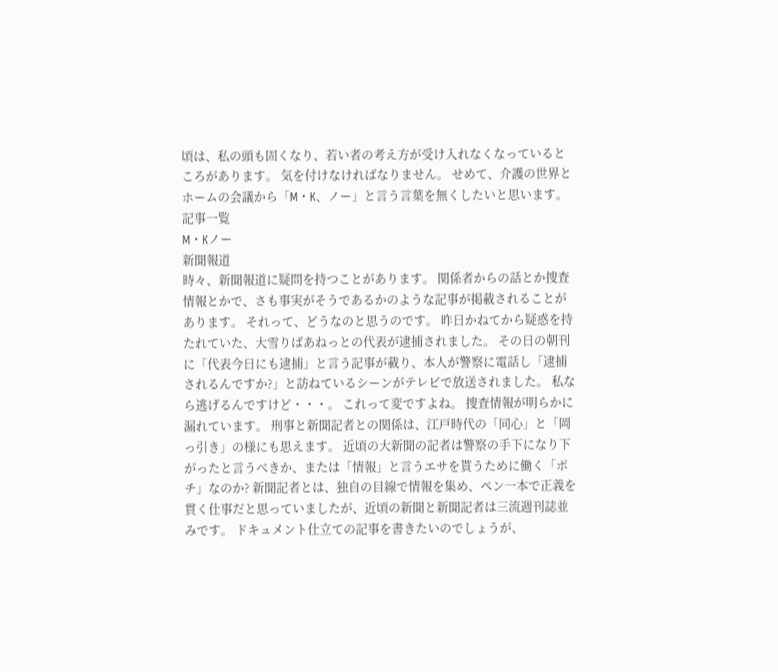頃は、私の頭も固くなり、若い者の考え方が受け入れなくなっているところがあります。 気を付けなければなりません。 せめて、介護の世界とホームの会議から「M・K、ノー」と言う言葉を無くしたいと思います。
記事一覧
M・Kノー
新聞報道
時々、新聞報道に疑問を持つことがあります。 関係者からの話とか捜査情報とかで、さも事実がそうであるかのような記事が掲載されることがあります。 それって、どうなのと思うのです。 昨日かねてから疑惑を持たれていた、大雪りばあねっとの代表が逮捕されました。 その日の朝刊に「代表今日にも逮捕」と言う記事が載り、本人が警察に電話し「逮捕されるんですか?」と訪ねているシーンがテレビで放送されました。 私なら逃げるんですけど・・・。 これって変ですよね。 捜査情報が明らかに漏れています。 刑事と新聞記者との関係は、江戸時代の「同心」と「岡っ引き」の様にも思えます。 近頃の大新聞の記者は警察の手下になり下がったと言うべきか、または「情報」と言うエサを貰うために働く「ポチ」なのか? 新聞記者とは、独自の目線で情報を集め、ペン一本で正義を貫く仕事だと思っていましたが、近頃の新聞と新聞記者は三流週刊誌並みです。 ドキュメント仕立ての記事を書きたいのでしょうが、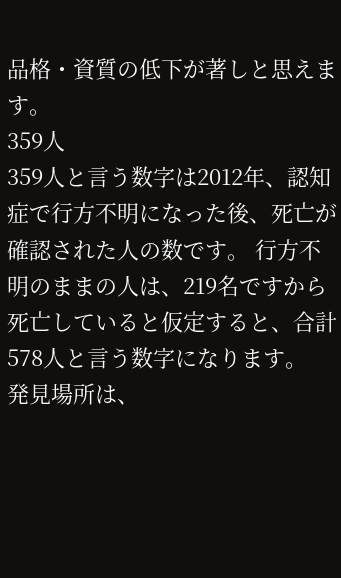品格・資質の低下が著しと思えます。
359人
359人と言う数字は2012年、認知症で行方不明になった後、死亡が確認された人の数です。 行方不明のままの人は、219名ですから死亡していると仮定すると、合計578人と言う数字になります。
発見場所は、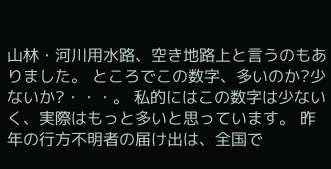山林・河川用水路、空き地路上と言うのもありました。 ところでこの数字、多いのか?少ないか?・・・。 私的にはこの数字は少ないく、実際はもっと多いと思っています。 昨年の行方不明者の届け出は、全国で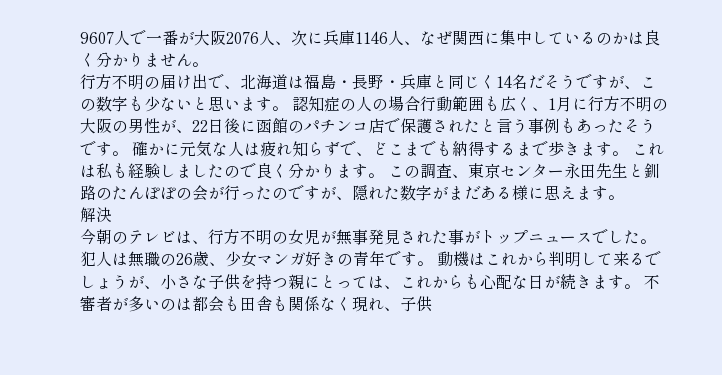9607人で一番が大阪2076人、次に兵庫1146人、なぜ関西に集中しているのかは良く分かりません。
行方不明の届け出で、北海道は福島・長野・兵庫と同じく14名だそうですが、この数字も少ないと思います。 認知症の人の場合行動範囲も広く、1月に行方不明の大阪の男性が、22日後に函館のパチンコ店で保護されたと言う事例もあったそうです。 確かに元気な人は疲れ知らずで、どこまでも納得するまで歩きます。 これは私も経験しましたので良く分かります。 この調査、東京センター永田先生と釧路のたんぽぽの会が行ったのですが、隠れた数字がまだある様に思えます。
解決
今朝のテレビは、行方不明の女児が無事発見された事がトップニュースでした。 犯人は無職の26歳、少女マンガ好きの青年です。 動機はこれから判明して来るでしょうが、小さな子供を持つ親にとっては、これからも心配な日が続きます。 不審者が多いのは都会も田舎も関係なく現れ、子供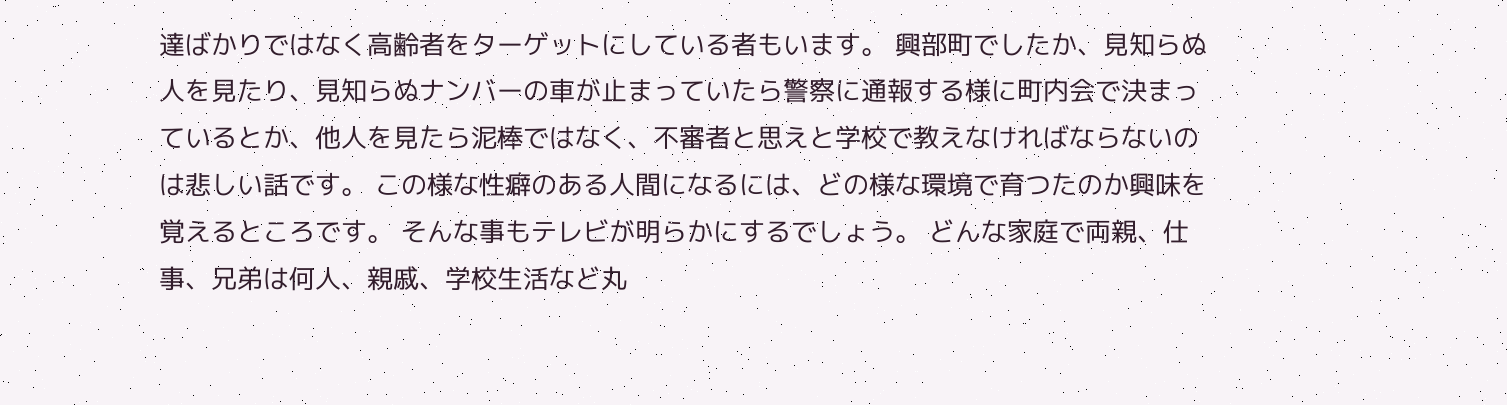達ばかりではなく高齢者をターゲットにしている者もいます。 興部町でしたか、見知らぬ人を見たり、見知らぬナンバーの車が止まっていたら警察に通報する様に町内会で決まっているとか、他人を見たら泥棒ではなく、不審者と思えと学校で教えなければならないのは悲しい話です。 この様な性癖のある人間になるには、どの様な環境で育つたのか興味を覚えるところです。 そんな事もテレビが明らかにするでしょう。 どんな家庭で両親、仕事、兄弟は何人、親戚、学校生活など丸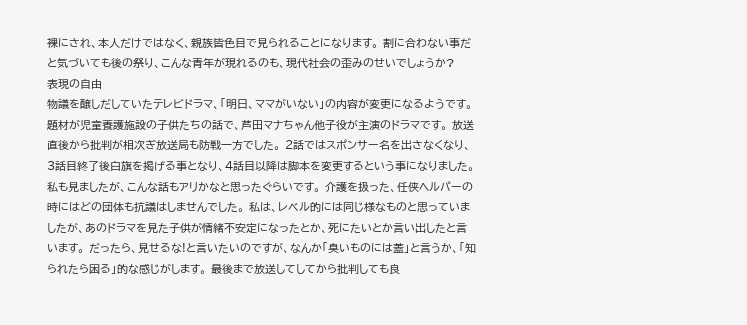裸にされ、本人だけではなく、親族皆色目で見られることになります。 割に合わない事だと気づいても後の祭り、こんな青年が現れるのも、現代社会の歪みのせいでしょうか?
表現の自由
物議を醸しだしていたテレビドラマ、「明日、ママがいない」の内容が変更になるようです。 題材が児童養護施設の子供たちの話で、芦田マナちゃん他子役が主演のドラマです。 放送直後から批判が相次ぎ放送局も防戦一方でした。 2話ではスポンサー名を出さなくなり、3話目終了後白旗を掲げる事となり、4話目以降は脚本を変更するという事になりました。 私も見ましたが、こんな話もアリかなと思ったぐらいです。 介護を扱った、任侠ヘルパーの時にはどの団体も抗議はしませんでした。 私は、レベル的には同じ様なものと思っていましたが、あのドラマを見た子供が情緒不安定になったとか、死にたいとか言い出したと言います。 だったら、見せるな!と言いたいのですが、なんか「臭いものには蓋」と言うか、「知られたら困る」的な感じがします。 最後まで放送してしてから批判しても良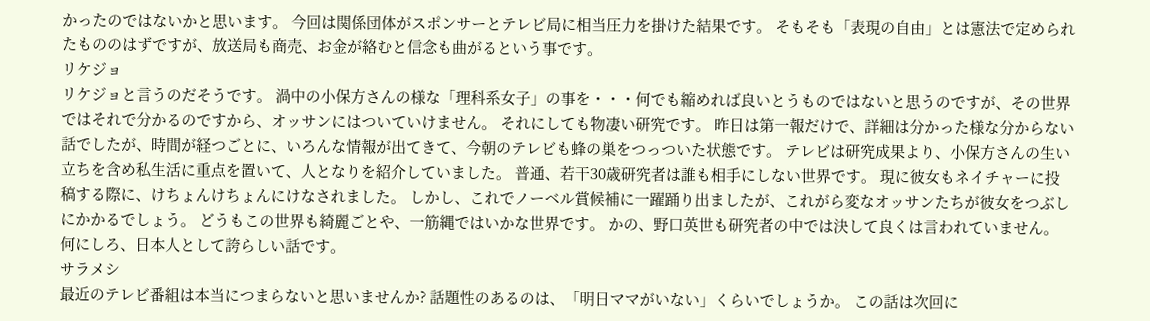かったのではないかと思います。 今回は関係団体がスポンサーとテレビ局に相当圧力を掛けた結果です。 そもそも「表現の自由」とは憲法で定められたもののはずですが、放送局も商売、お金が絡むと信念も曲がるという事です。
リケジョ
リケジョと言うのだそうです。 渦中の小保方さんの様な「理科系女子」の事を・・・何でも縮めれば良いとうものではないと思うのですが、その世界ではそれで分かるのですから、オッサンにはついていけません。 それにしても物凄い研究です。 昨日は第一報だけで、詳細は分かった様な分からない話でしたが、時間が経つごとに、いろんな情報が出てきて、今朝のテレビも蜂の巣をつっついた状態です。 テレビは研究成果より、小保方さんの生い立ちを含め私生活に重点を置いて、人となりを紹介していました。 普通、若干30歳研究者は誰も相手にしない世界です。 現に彼女もネイチャーに投稿する際に、けちょんけちょんにけなされました。 しかし、これでノーベル賞候補に一躍踊り出ましたが、これがら変なオッサンたちが彼女をつぶしにかかるでしょう。 どうもこの世界も綺麗ごとや、一筋縄ではいかな世界です。 かの、野口英世も研究者の中では決して良くは言われていません。 何にしろ、日本人として誇らしい話です。
サラメシ
最近のテレビ番組は本当につまらないと思いませんか? 話題性のあるのは、「明日ママがいない」くらいでしょうか。 この話は次回に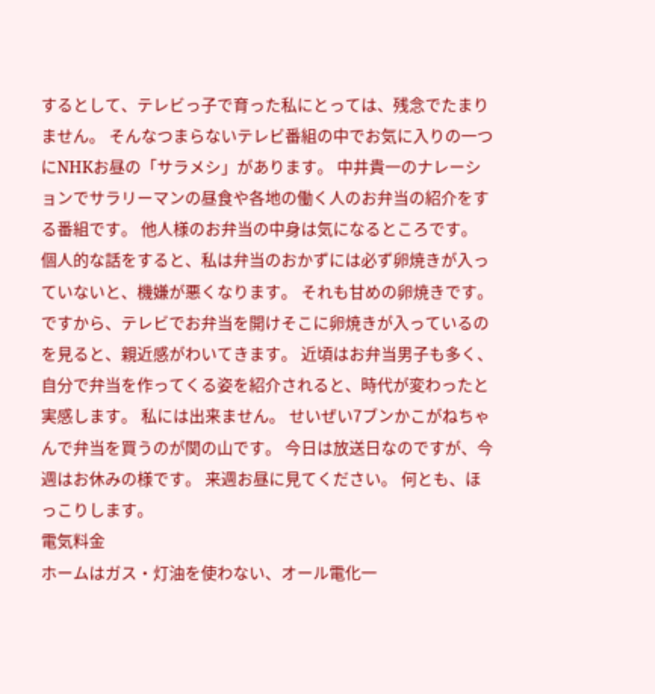するとして、テレビっ子で育った私にとっては、残念でたまりません。 そんなつまらないテレビ番組の中でお気に入りの一つにNHKお昼の「サラメシ」があります。 中井貴一のナレーションでサラリーマンの昼食や各地の働く人のお弁当の紹介をする番組です。 他人様のお弁当の中身は気になるところです。 個人的な話をすると、私は弁当のおかずには必ず卵焼きが入っていないと、機嫌が悪くなります。 それも甘めの卵焼きです。 ですから、テレビでお弁当を開けそこに卵焼きが入っているのを見ると、親近感がわいてきます。 近頃はお弁当男子も多く、自分で弁当を作ってくる姿を紹介されると、時代が変わったと実感します。 私には出来ません。 せいぜい7ブンかこがねちゃんで弁当を買うのが関の山です。 今日は放送日なのですが、今週はお休みの様です。 来週お昼に見てください。 何とも、ほっこりします。
電気料金
ホームはガス・灯油を使わない、オール電化一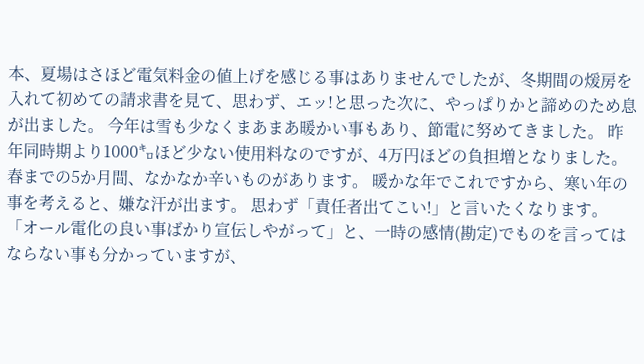本、夏場はさほど電気料金の値上げを感じる事はありませんでしたが、冬期間の煖房を入れて初めての請求書を見て、思わず、エッ!と思った次に、やっぱりかと諦めのため息が出ました。 今年は雪も少なくまあまあ暖かい事もあり、節電に努めてきました。 昨年同時期より1000㌔ほど少ない使用料なのですが、4万円ほどの負担増となりました。 春までの5か月間、なかなか辛いものがあります。 暖かな年でこれですから、寒い年の事を考えると、嫌な汗が出ます。 思わず「責任者出てこい!」と言いたくなります。 「オール電化の良い事ばかり宣伝しやがって」と、一時の感情(勘定)でものを言ってはならない事も分かっていますが、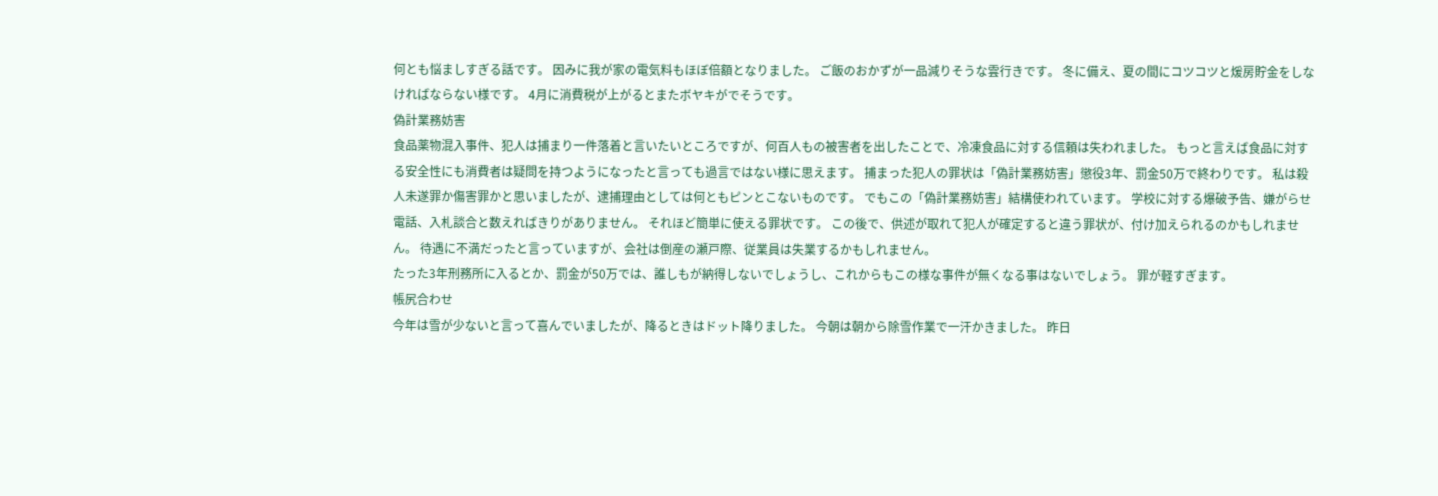何とも悩ましすぎる話です。 因みに我が家の電気料もほぼ倍額となりました。 ご飯のおかずが一品減りそうな雲行きです。 冬に備え、夏の間にコツコツと煖房貯金をしなければならない様です。 4月に消費税が上がるとまたボヤキがでそうです。
偽計業務妨害
食品薬物混入事件、犯人は捕まり一件落着と言いたいところですが、何百人もの被害者を出したことで、冷凍食品に対する信頼は失われました。 もっと言えば食品に対する安全性にも消費者は疑問を持つようになったと言っても過言ではない様に思えます。 捕まった犯人の罪状は「偽計業務妨害」懲役3年、罰金50万で終わりです。 私は殺人未遂罪か傷害罪かと思いましたが、逮捕理由としては何ともピンとこないものです。 でもこの「偽計業務妨害」結構使われています。 学校に対する爆破予告、嫌がらせ電話、入札談合と数えればきりがありません。 それほど簡単に使える罪状です。 この後で、供述が取れて犯人が確定すると違う罪状が、付け加えられるのかもしれません。 待遇に不満だったと言っていますが、会社は倒産の瀬戸際、従業員は失業するかもしれません。
たった3年刑務所に入るとか、罰金が50万では、誰しもが納得しないでしょうし、これからもこの様な事件が無くなる事はないでしょう。 罪が軽すぎます。
帳尻合わせ
今年は雪が少ないと言って喜んでいましたが、降るときはドット降りました。 今朝は朝から除雪作業で一汗かきました。 昨日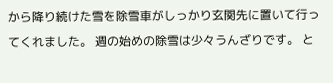から降り続けた雪を除雪車がしっかり玄関先に置いて行ってくれました。 週の始めの除雪は少々うんざりです。 と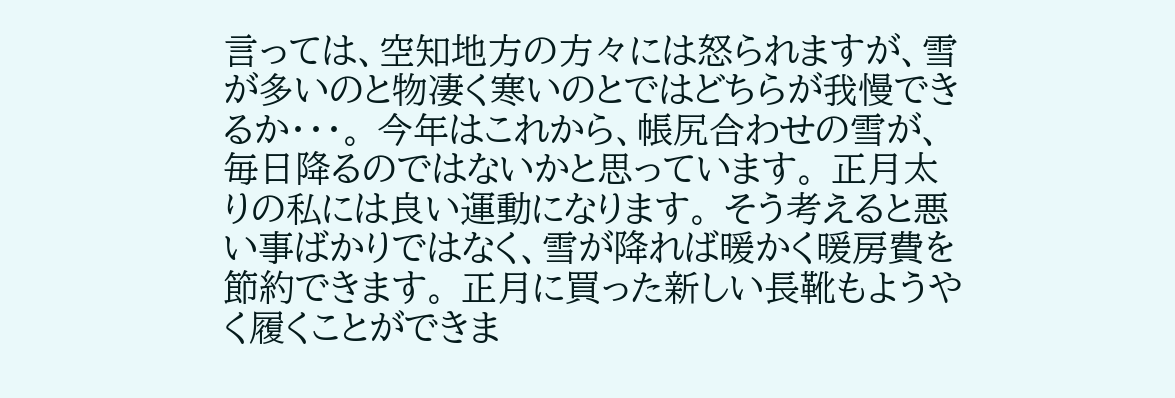言っては、空知地方の方々には怒られますが、雪が多いのと物凄く寒いのとではどちらが我慢できるか・・・。 今年はこれから、帳尻合わせの雪が、毎日降るのではないかと思っています。 正月太りの私には良い運動になります。 そう考えると悪い事ばかりではなく、雪が降れば暖かく暖房費を節約できます。 正月に買った新しい長靴もようやく履くことができま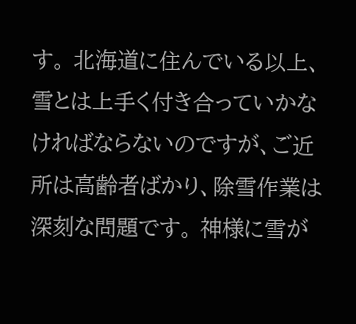す。 北海道に住んでいる以上、雪とは上手く付き合っていかなければならないのですが、ご近所は高齢者ばかり、除雪作業は深刻な問題です。 神様に雪が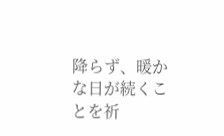降らず、暖かな日が続くことを祈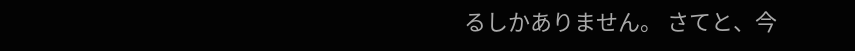るしかありません。 さてと、今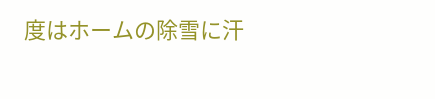度はホームの除雪に汗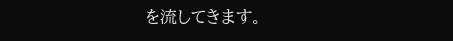を流してきます。